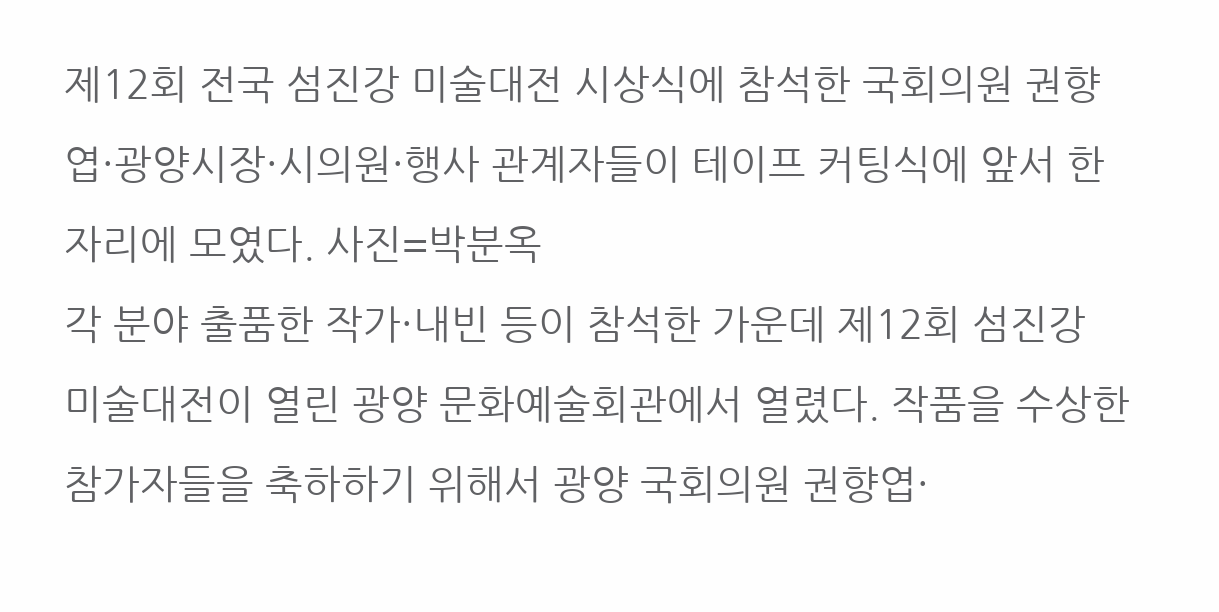제12회 전국 섬진강 미술대전 시상식에 참석한 국회의원 권향엽·광양시장·시의원·행사 관계자들이 테이프 커팅식에 앞서 한자리에 모였다. 사진=박분옥
각 분야 출품한 작가·내빈 등이 참석한 가운데 제12회 섬진강 미술대전이 열린 광양 문화예술회관에서 열렸다. 작품을 수상한 참가자들을 축하하기 위해서 광양 국회의원 권향엽·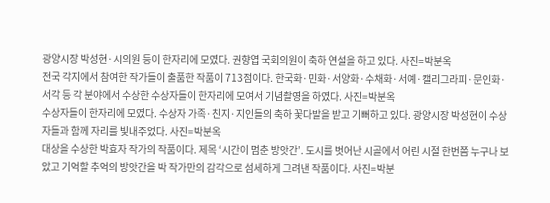광양시장 박성현·시의원 등이 한자리에 모였다. 권향엽 국회의원이 축하 연설을 하고 있다. 사진=박분옥
전국 각지에서 참여한 작가들이 출품한 작품이 713점이다. 한국화·민화·서양화·수채화·서예·캘리그라피·문인화·서각 등 각 분야에서 수상한 수상자들이 한자리에 모여서 기념촬영을 하였다. 사진=박분옥
수상자들이 한자리에 모였다. 수상자 가족·친지·지인들의 축하 꽃다발을 받고 기뻐하고 있다. 광양시장 박성현이 수상자들과 함께 자리를 빛내주었다. 사진=박분옥
대상을 수상한 박효자 작가의 작품이다. 제목 ‘시간이 멈춘 방앗간’. 도시를 벗어난 시골에서 어린 시절 한번쯤 누구나 보았고 기억할 추억의 방앗간을 박 작가만의 감각으로 섬세하게 그려낸 작품이다. 사진=박분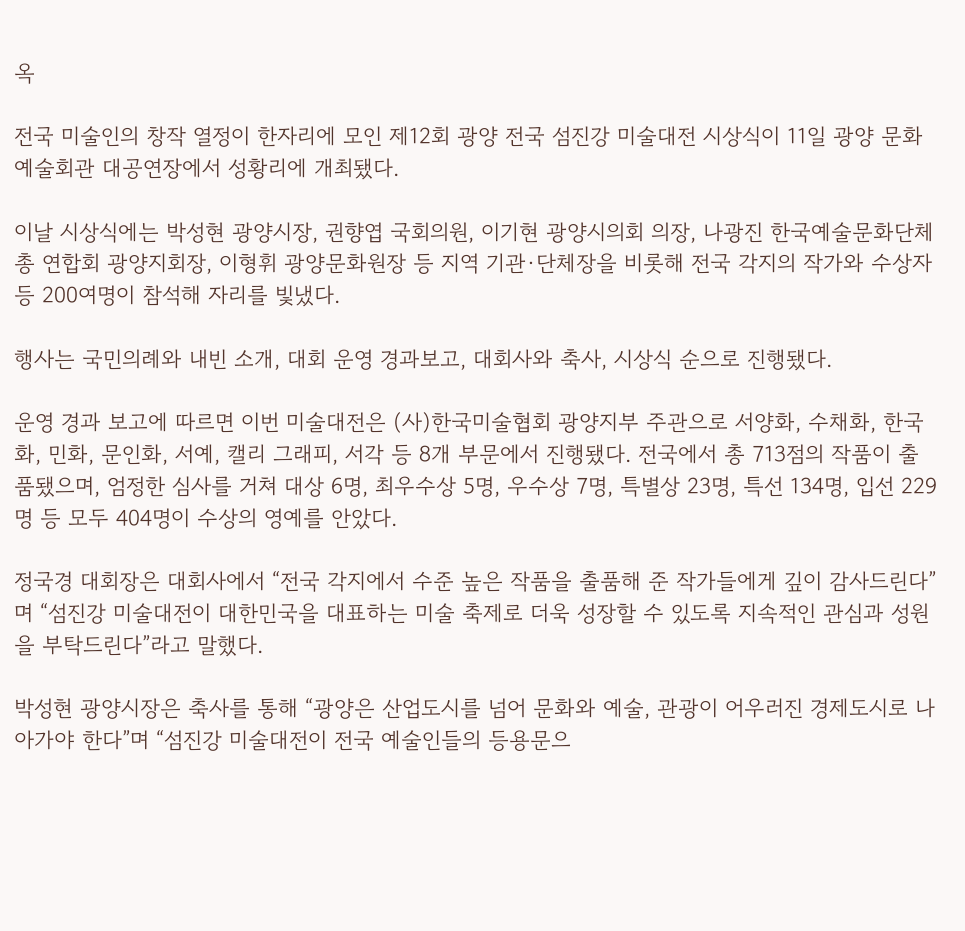옥

전국 미술인의 창작 열정이 한자리에 모인 제12회 광양 전국 섬진강 미술대전 시상식이 11일 광양 문화예술회관 대공연장에서 성황리에 개최됐다.

이날 시상식에는 박성현 광양시장, 권향엽 국회의원, 이기현 광양시의회 의장, 나광진 한국예술문화단체총 연합회 광양지회장, 이형휘 광양문화원장 등 지역 기관·단체장을 비롯해 전국 각지의 작가와 수상자등 200여명이 참석해 자리를 빛냈다.

행사는 국민의례와 내빈 소개, 대회 운영 경과보고, 대회사와 축사, 시상식 순으로 진행됐다.

운영 경과 보고에 따르면 이번 미술대전은 (사)한국미술협회 광양지부 주관으로 서양화, 수채화, 한국화, 민화, 문인화, 서예, 캘리 그래피, 서각 등 8개 부문에서 진행됐다. 전국에서 총 713점의 작품이 출품됐으며, 엄정한 심사를 거쳐 대상 6명, 최우수상 5명, 우수상 7명, 특별상 23명, 특선 134명, 입선 229명 등 모두 404명이 수상의 영예를 안았다.

정국경 대회장은 대회사에서 “전국 각지에서 수준 높은 작품을 출품해 준 작가들에게 깊이 감사드린다”며 “섬진강 미술대전이 대한민국을 대표하는 미술 축제로 더욱 성장할 수 있도록 지속적인 관심과 성원을 부탁드린다”라고 말했다.

박성현 광양시장은 축사를 통해 “광양은 산업도시를 넘어 문화와 예술, 관광이 어우러진 경제도시로 나아가야 한다”며 “섬진강 미술대전이 전국 예술인들의 등용문으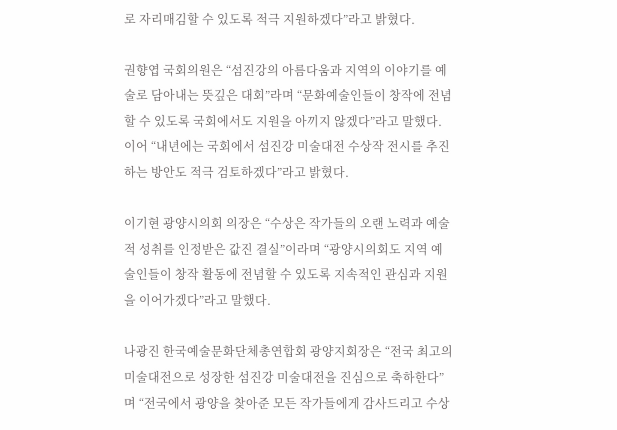로 자리매김할 수 있도록 적극 지원하겠다”라고 밝혔다.

권향엽 국회의원은 “섬진강의 아름다움과 지역의 이야기를 예술로 담아내는 뜻깊은 대회”라며 “문화예술인들이 창작에 전념할 수 있도록 국회에서도 지원을 아끼지 않겠다”라고 말했다. 이어 “내년에는 국회에서 섬진강 미술대전 수상작 전시를 추진하는 방안도 적극 검토하겠다”라고 밝혔다.

이기현 광양시의회 의장은 “수상은 작가들의 오랜 노력과 예술적 성취를 인정받은 값진 결실”이라며 “광양시의회도 지역 예술인들이 창작 활동에 전념할 수 있도록 지속적인 관심과 지원을 이어가겠다”라고 말했다.

나광진 한국예술문화단체총연합회 광양지회장은 “전국 최고의 미술대전으로 성장한 섬진강 미술대전을 진심으로 축하한다”며 “전국에서 광양을 찾아준 모든 작가들에게 감사드리고 수상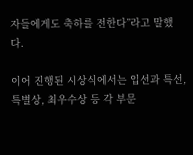자들에게도 축하를 전한다”라고 말했다.

이어 진행된 시상식에서는 입선과 특선, 특별상, 최우수상 등 각 부문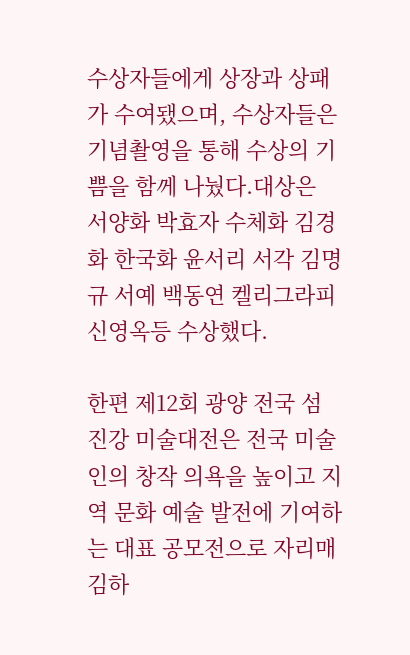수상자들에게 상장과 상패가 수여됐으며, 수상자들은 기념촬영을 통해 수상의 기쁨을 함께 나눴다.대상은 서양화 박효자 수체화 김경화 한국화 윤서리 서각 김명규 서예 백동연 켈리그라피 신영옥등 수상했다.

한편 제12회 광양 전국 섬진강 미술대전은 전국 미술인의 창작 의욕을 높이고 지역 문화 예술 발전에 기여하는 대표 공모전으로 자리매김하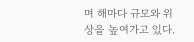며 해마다 규모와 위상을 높여가고 있다.